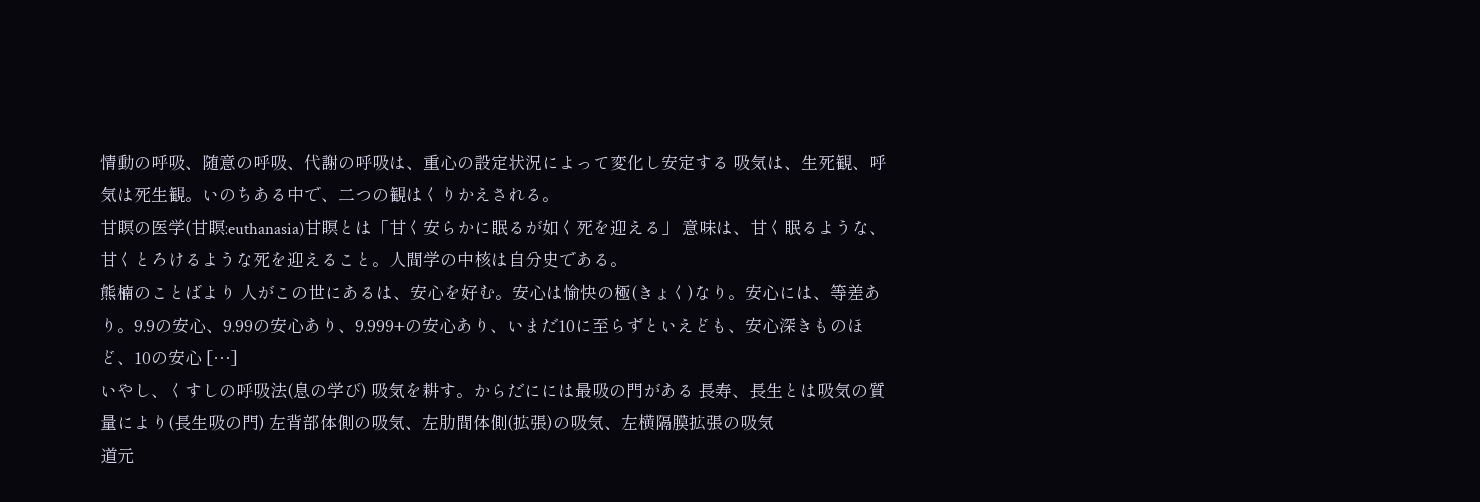情動の呼吸、随意の呼吸、代謝の呼吸は、重心の設定状況によって変化し安定する 吸気は、生死観、呼気は死生観。いのちある中で、二つの観はくりかえされる。
甘瞑の医学(甘瞑:euthanasia)甘瞑とは「甘く安らかに眠るが如く死を迎える」 意味は、甘く眠るような、甘くとろけるような死を迎えること。人間学の中核は自分史である。
熊楠のことばより 人がこの世にあるは、安心を好む。安心は愉快の極(きょく)なり。安心には、等差あり。9.9の安心、9.99の安心あり、9.999+の安心あり、いまだ10に至らずといえども、安心深きものほど、10の安心 […]
いやし、くすしの呼吸法(息の学び) 吸気を耕す。からだにには最吸の門がある 長寿、長生とは吸気の質量により(長生吸の門) 左背部体側の吸気、左肋間体側(拡張)の吸気、左横隔膜拡張の吸気
道元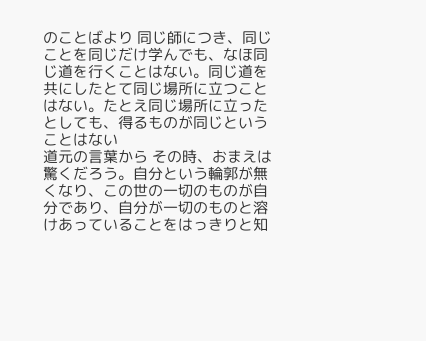のことばより 同じ師につき、同じことを同じだけ学んでも、なほ同じ道を行くことはない。同じ道を共にしたとて同じ場所に立つことはない。たとえ同じ場所に立ったとしても、得るものが同じということはない
道元の言葉から その時、おまえは驚くだろう。自分という輪郭が無くなり、この世の一切のものが自分であり、自分が一切のものと溶けあっていることをはっきりと知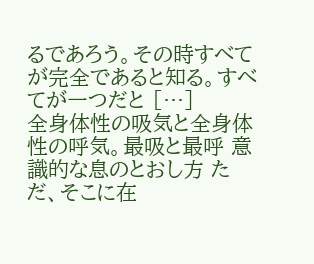るであろう。その時すべてが完全であると知る。すべてが一つだと […]
全身体性の吸気と全身体性の呼気。最吸と最呼 意識的な息のとおし方 ただ、そこに在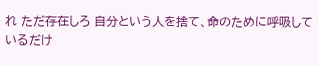れ ただ存在しろ 自分という人を捨て、命のために呼吸しているだけ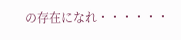の存在になれ・・・・・・